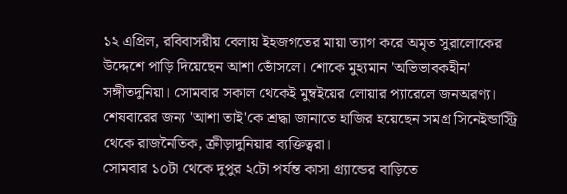১২ এপ্রিল, রবিবাসরীয় বেলায় ইহজগতের মায়া ত্যাগ করে অমৃত সুরালোকের উদ্দেশে পাড়ি দিয়েছেন আশা ভোঁসলে। শোকে মুহ্যমান 'অভিভাবকহীন' সঙ্গীতদুনিয়া। সোমবার সকাল থেকেই মুম্বইয়ের লোয়ার প্যারেলে জনঅরণ্য। শেষবারের জন্য 'আশা তাই'কে শ্রদ্ধা জানাতে হাজির হয়েছেন সমগ্র সিনেইন্ডাস্ট্রি থেকে রাজনৈতিক, ক্রীড়াদুনিয়ার ব্যক্তিত্বরা।
সোমবার ১০টা থেকে দুপুর ২টো পর্যন্ত কাসা গ্র্যান্ডের বাড়িতে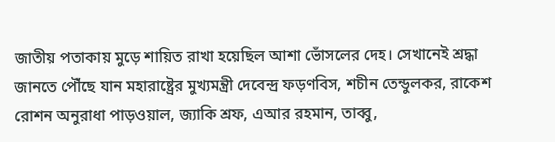জাতীয় পতাকায় মুড়ে শায়িত রাখা হয়েছিল আশা ভোঁসলের দেহ। সেখানেই শ্রদ্ধা জানতে পৌঁছে যান মহারাষ্ট্রের মুখ্যমন্ত্রী দেবেন্দ্র ফড়ণবিস, শচীন তেন্ডুলকর, রাকেশ রোশন অনুরাধা পাড়ওয়াল, জ্যাকি শ্রফ, এআর রহমান, তাব্বু,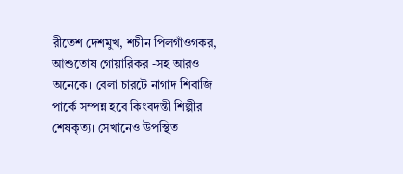রীতেশ দেশমুখ, শচীন পিলগাঁওগকর, আশুতোষ গোয়ারিকর -সহ আরও অনেকে। বেলা চারটে নাগাদ শিবাজি পার্কে সম্পন্ন হবে কিংবদন্তী শিল্পীর শেষকৃত্য। সেখানেও উপস্থিত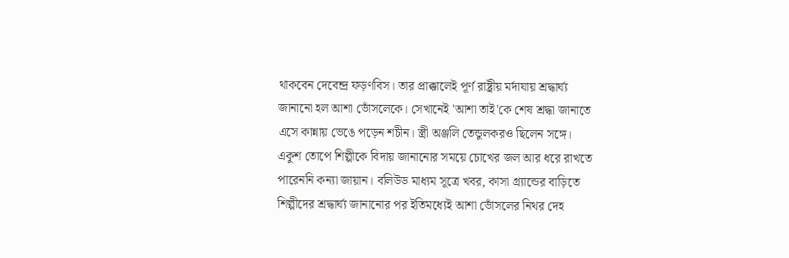থাকবেন দেবেন্দ্র ফড়ণবিস। তার প্রাক্কালেই পূর্ণ রাষ্ট্রীয় মর্দাযায় শ্রদ্ধার্ঘ্য জানানো হল আশা ভোঁসলেকে। সেখানেই 'আশা তাই'কে শেষ শ্রদ্ধা জানাতে এসে কান্নায় ভেঙে পড়েন শচীন। স্ত্রী অঞ্জলি তেন্ডুলকরও ছিলেন সঙ্গে।
একুশ তোপে শিল্পীকে বিদায় জানানোর সময়ে চোখের জল আর ধরে রাখতে পারেননি কন্যা জায়ান। বলিউড মাধ্যম সূত্রে খবর, কাসা গ্র্যান্ডের বাড়িতে শিল্পীদের শ্রদ্ধার্ঘ্য জানানোর পর ইতিমধ্যেই আশা ভোঁসলের নিথর দেহ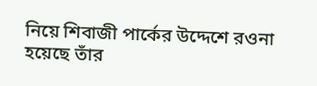নিয়ে শিবাজী পার্কের উদ্দেশে রওনা হয়েছে তাঁর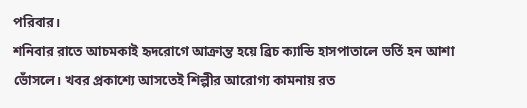পরিবার।
শনিবার রাতে আচমকাই হৃদরোগে আক্রান্ত হয়ে ব্রিচ ক্যান্ডি হাসপাতালে ভর্তি হন আশা ভোঁসলে। খবর প্রকাশ্যে আসতেই শিল্পীর আরোগ্য কামনায় রত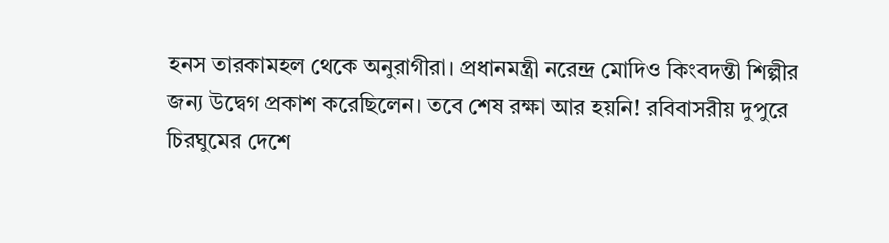হনস তারকামহল থেকে অনুরাগীরা। প্রধানমন্ত্রী নরেন্দ্র মোদিও কিংবদন্তী শিল্পীর জন্য উদ্বেগ প্রকাশ করেছিলেন। তবে শেষ রক্ষা আর হয়নি! রবিবাসরীয় দুপুরে চিরঘুমের দেশে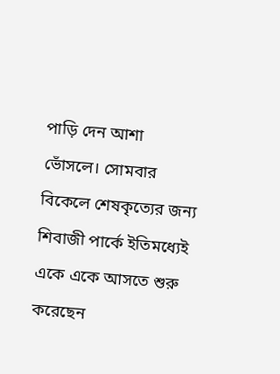পাড়ি দেন আশা ভোঁসলে। সোমবার বিকেলে শেষকৃত্যের জন্য শিবাজী পার্কে ইতিমধ্যেই একে একে আসতে শুরু করেছেন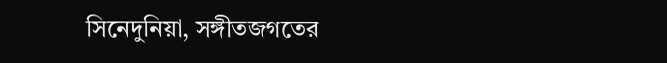সিনেদুনিয়া, সঙ্গীতজগতের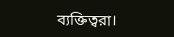ব্যক্তিত্বরা।